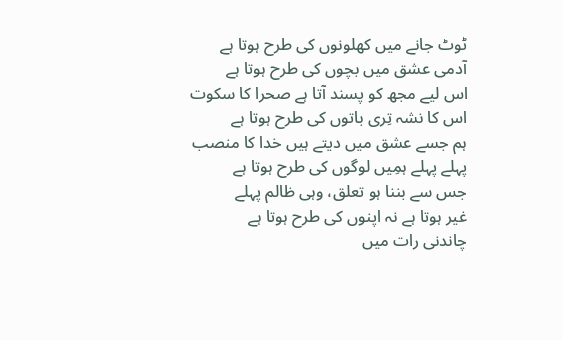ٹوٹ جانے میں کھلونوں کی طرح ہوتا ہے
آدمی عشق میں بچوں کی طرح ہوتا ہے
اس لیے مجھ کو پسند آتا ہے صحرا کا سکوت
اس کا نشہ تِری باتوں کی طرح ہوتا ہے
ہم جسے عشق میں دیتے ہیں خدا کا منصب
پہلے پہلے ہمِیں لوگوں کی طرح ہوتا ہے
جس سے بننا ہو تعلق، وہی ظالم پہلے
غیر ہوتا ہے نہ اپنوں کی طرح ہوتا ہے
چاندنی رات میں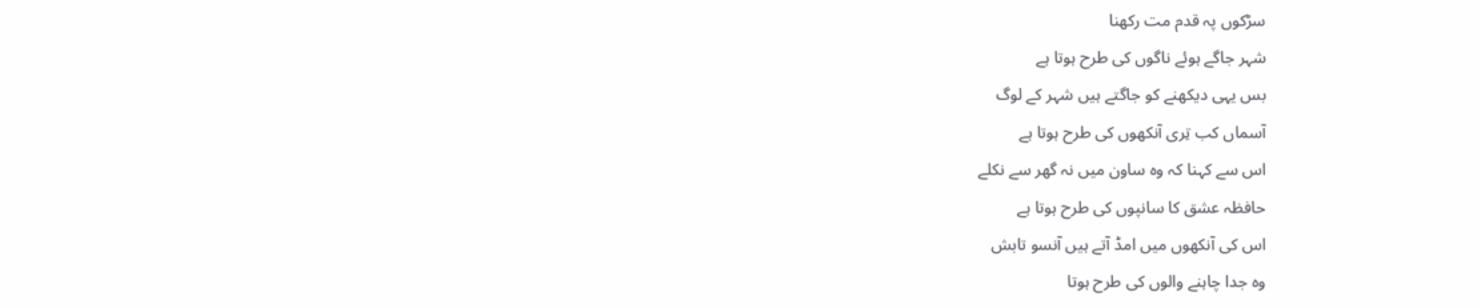سڑکوں پہ قدم مت رکھنا
شہر جاگے ہوئے ناگوں کی طرح ہوتا ہے
بس یہی دیکھنے کو جاگتے ہیں شہر کے لوگ
آسماں کب تِری آنکھوں کی طرح ہوتا ہے
اس سے کہنا کہ وہ ساون میں نہ گھر سے نکلے
حافظہ عشق کا سانپوں کی طرح ہوتا ہے
اس کی آنکھوں میں امڈ آتے ہیں آنسو تابش
وہ جدا چاہنے والوں کی طرح ہوتا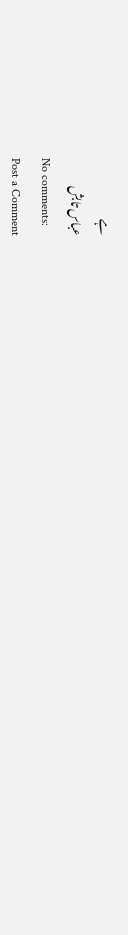ہے
عباس تابش
No comments:
Post a Comment